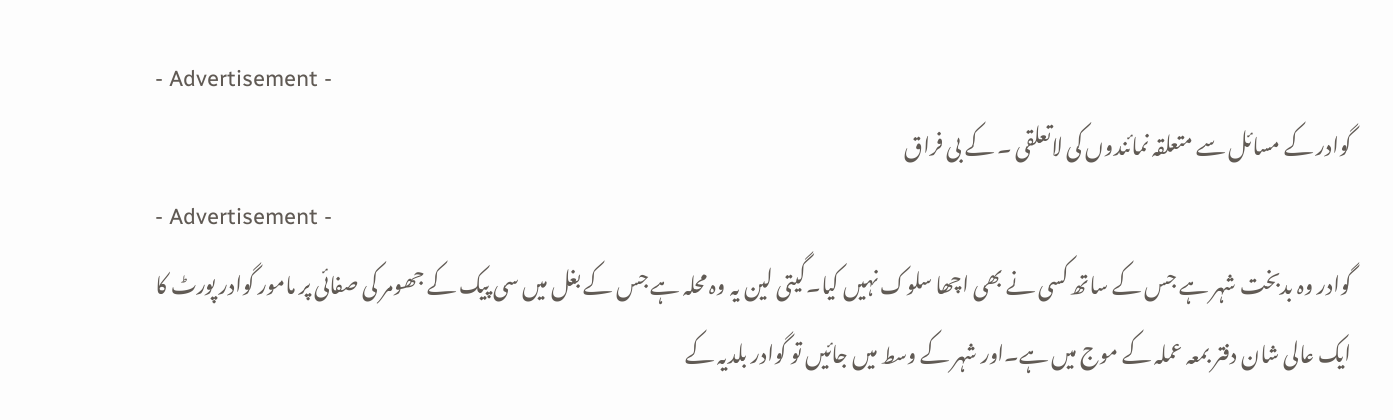- Advertisement -
گوادر کے مسائل سے متعلقہ نمائندوں کی لاتعلقی ۔ کے بی فراق
- Advertisement -
گوادر وہ بدبخت شہر ہے جس کے ساتھ کسی نے بھی اچھا سلوک نہیں کیا۔گیتی لین یہ وہ محلہ ہے جس کے بغل میں سی پیک کے جھومر کی صفائی پر مامور گوادر پورٹ کا ایک عالی شان دفتر بمعہ عملہ کے موج میں ہے۔اور شہر کے وسط میں جائیں تو گوادر بلدیہ کے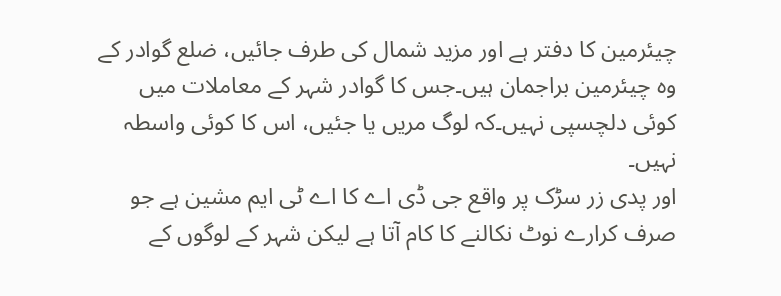چیئرمین کا دفتر ہے اور مزید شمال کی طرف جائیں، ضلع گوادر کے وہ چیئرمین براجمان ہیں۔جس کا گوادر شہر کے معاملات میں کوئی دلچسپی نہیں۔کہ لوگ مریں یا جئیں، اس کا کوئی واسطہ نہیں۔
اور پدی زر سڑک پر واقع جی ڈی اے کا اے ٹی ایم مشین ہے جو صرف کرارے نوٹ نکالنے کا کام آتا ہے لیکن شہر کے لوگوں کے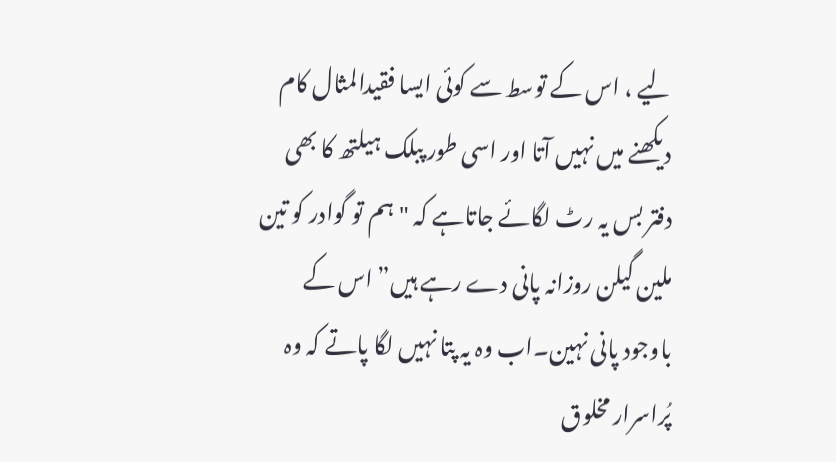لیے ، اس کے توسط سے کوئی ایسا فقیدالمثال کام دیکھنے میں نہیں آتا اور اسی طور پبلک ہیلتھ کا بھی دفتر بس یہ رٹ لگائے جاتاہے کہ "ہم تو گوادر کو تین ملین گیلن روزانہ پانی دے رہے ہیں” اس کے باوجود پانی نہین۔اب وہ یہ پتا نہیں لگا پاتے کہ وہ پُراسرار مخلوق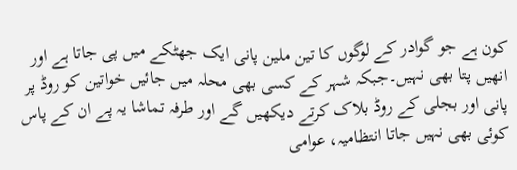کون ہے جو گوادر کے لوگوں کا تین ملین پانی ایک جھٹکے میں پی جاتا ہے اور انھیں پتا بھی نہیں۔جبکہ شہر کے کسی بھی محلہ میں جائیں خواتین کو روڈ پر پانی اور بجلی کے روڈ بلاک کرتے دیکھیں گے اور طرفہ تماشا یہ پے ان کے پاس کوئی بھی نہیں جاتا انتظامیہ، عوامی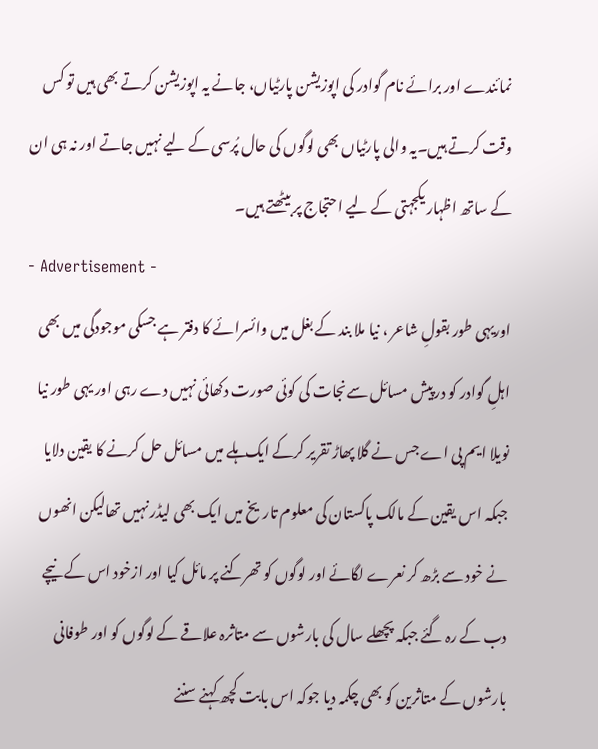نمائندے اور برائے نام گوادر کی اپوزیشن پارٹیاں، جانے یہ اپوزیشن کرتے بھی ہیں تو کس وقت کرتے ہیں۔یہ والی پارٹیاں بھی لوگوں کی حال پُرسی کے لیے نہیں جاتے اور نہ ہی ان کے ساتھ اظہار یکجہتی کے لیے احتجاج پر بیٹھتے ہیں۔
- Advertisement -
اوریہی طور بقولِ شاعر ، نیا ملا بند کے بغل میں وائسرائے کا دفتر ہے جسکی موجودگی میں بھی اہلِ گوادر کو درپیش مسائل سےنجات کی کوئی صورت دکھائی نہیں دے رہی اور یہی طور نیا نویلا ایم پی اے جس نے گلا پھاڑ تقریر کرکے ایک ہلے میں مسائل حل کرنے کا یقین دلایا جبکہ اس یقین کے مالک پاکستان کی معلوم تاریخ میں ایک بھی لیڈر نہیں تھالیکن انھوں نے خود سے بڑھ کر نعرے لگائے اور لوگوں کو تھرکنے پر مائل کیا اور ازخود اس کے نیچے دب کے رہ گئے جبکہ پچھلے سال کی بارشوں سے متاثرہ علاقے کے لوگوں کو اور طوفانی بارشوں کے متاثرین کو بھی چکمہ دیا جوکہ اس بابت کچھ کہنے سننے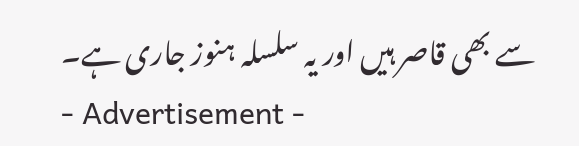سے بھی قاصر ہیں اور یہ سلسلہ ہنوز جاری ہے۔
- Advertisement -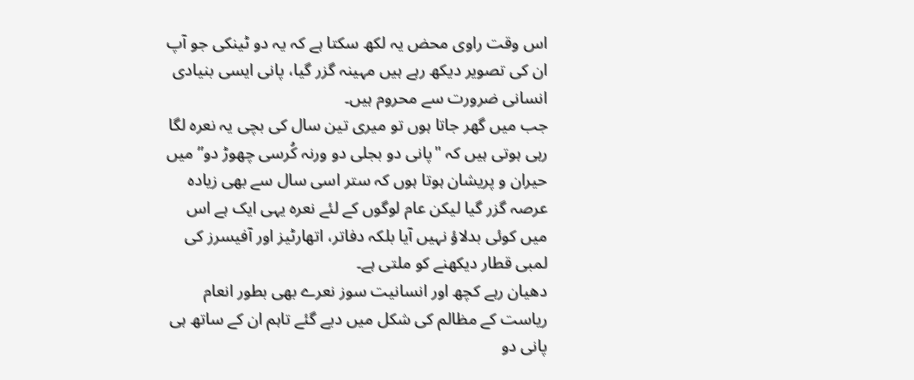اس وقت راوی محض یہ لکھ سکتا ہے کہ یہ دو ٹینکی جو آپ ان کی تصویر دیکھ رہے ہیں مہینہ گزر گیا، پانی ایسی بنیادی انسانی ضرورت سے محروم ہیں۔
جب میں گھر جاتا ہوں تو میری تین سال کی بچی یہ نعرہ لگا رہی ہوتی ہیں کہ "پانی دو بجلی دو ورنہ کُرسی چھوڑ دو”میں حیران و پریشان ہوتا ہوں کہ ستر اسی سال سے بھی زیادہ عرصہ گزر گیا لیکن عام لوگوں کے لئے نعرہ یہی ایک ہے اس میں کوئی بدلاؤ نہیں آیا بلکہ دفاتر، اتھارٹیز اور آفیسرز کی لمبی قطار دیکھنے کو ملتی ہے۔
دھیان رہے کچھ اور انسانیت سوز نعرے بھی بطور انعام ریاست کے مظالم کی شکل میں دیے گئے تاہم ان کے ساتھ ہی پانی دو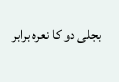بجلی دو کا نعرہ برابر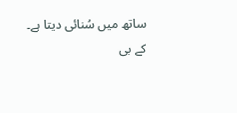ساتھ میں سُنائی دیتا ہے۔
کے بی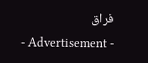فراق
- Advertisement -